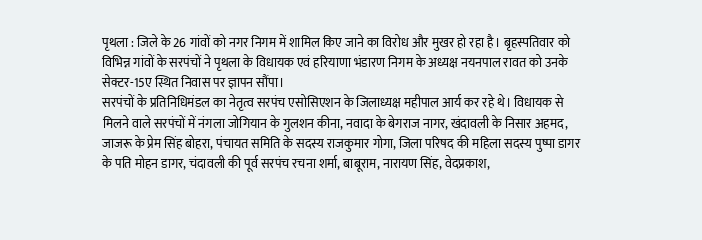पृथला : जिले के 26 गांवों को नगर निगम में शामिल किए जाने का विरोध और मुखर हो रहा है। बृहस्पतिवार को विभिन्न गांवों के सरपंचों ने पृथला के विधायक एवं हरियाणा भंडारण निगम के अध्यक्ष नयनपाल रावत को उनके सेक्टर-15ए स्थित निवास पर ज्ञापन सौंपा।
सरपंचों के प्रतिनिधिमंडल का नेतृत्व सरपंच एसोसिएशन के जिलाध्यक्ष महीपाल आर्य कर रहे थे। विधायक से मिलने वाले सरपंचों में नंगला जोगियान के गुलशन कीना, नवादा के बेगराज नागर, खंदावली के निसार अहमद, जाजरू के प्रेम सिंह बोहरा, पंचायत समिति के सदस्य राजकुमार गोगा, जिला परिषद की महिला सदस्य पुष्पा डागर के पति मोहन डागर, चंदावली की पूर्व सरपंच रचना शर्मा, बाबूराम, नारायण सिंह, वेदप्रकाश,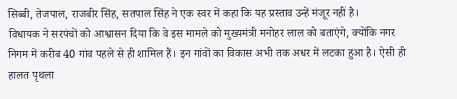सिब्बी, तेजपाल, राजबीर सिंह, सतपाल सिंह ने एक स्वर में कहा कि यह प्रस्ताव उन्हें मंजूर नहीं है।
विधायक ने सरपंचों को आश्वासन दिया कि वे इस मामले को मुख्यमंत्री मनोहर लाल को बताएंगे, क्योंकि नगर निगम में करीब 40 गांव पहले से ही शामिल हैं। इन गांवों का विकास अभी तक अधर में लटका हुआ है। ऐसी ही हालत पृथला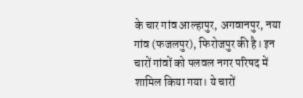के चार गांव आल्हापुर, अगवानपुर, नया गांव (फजलपुर), फिरोजपुर की है। इन चारों गांवों को पलवल नगर परिषद में शामिल किया गया। ये चारों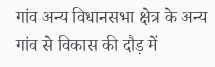गांव अन्य विधानसभा क्षेत्र के अन्य गांव से विकास की दौड़ में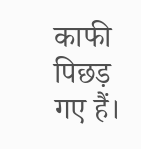काफी पिछड़ गए हैं।